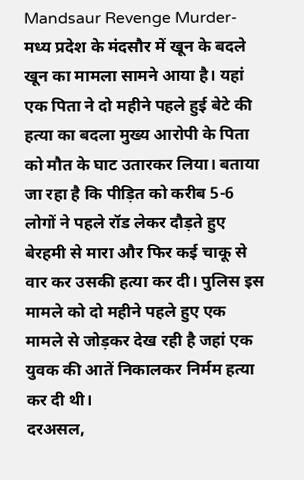Mandsaur Revenge Murder- मध्य प्रदेश के मंदसौर में खून के बदले खून का मामला सामने आया है। यहां एक पिता ने दो महीने पहले हुई बेटे की हत्या का बदला मुख्य आरोपी के पिता को मौत के घाट उतारकर लिया। बताया जा रहा है कि पीड़ित को करीब 5-6 लोगों ने पहले रॉड लेकर दौड़ते हुए बेरहमी से मारा और फिर कई चाकू से वार कर उसकी हत्या कर दी। पुलिस इस मामले को दो महीने पहले हुए एक मामले से जोड़कर देख रही है जहां एक युवक की आतें निकालकर निर्मम हत्या कर दी थी।
दरअसल,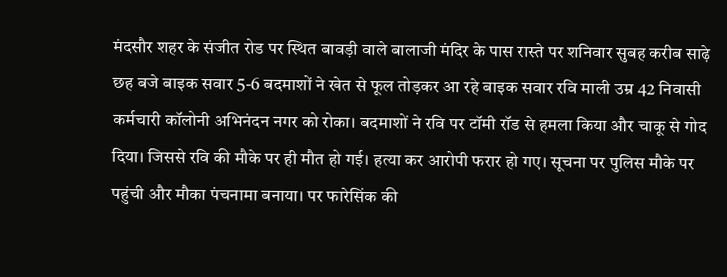मंदसौर शहर के संजीत रोड पर स्थित बावड़ी वाले बालाजी मंदिर के पास रास्ते पर शनिवार सुबह करीब साढ़े छह बजे बाइक सवार 5-6 बदमाशों ने खेत से फूल तोड़कर आ रहे बाइक सवार रवि माली उम्र 42 निवासी कर्मचारी कॉलोनी अभिनंदन नगर को रोका। बदमाशों ने रवि पर टॉमी रॉड से हमला किया और चाकू से गोद दिया। जिससे रवि की मौके पर ही मौत हो गई। हत्या कर आरोपी फरार हो गए। सूचना पर पुलिस मौके पर पहुंची और मौका पंचनामा बनाया। पर फारेसिंक की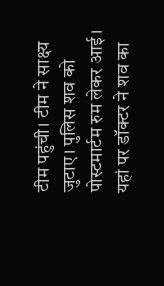टीम पहुंची। टीम ने साक्ष्य जुटाए। पुलिस शव को पोस्टमार्टम रुम लेकर आई। यहां पर डॉक्टर ने शव का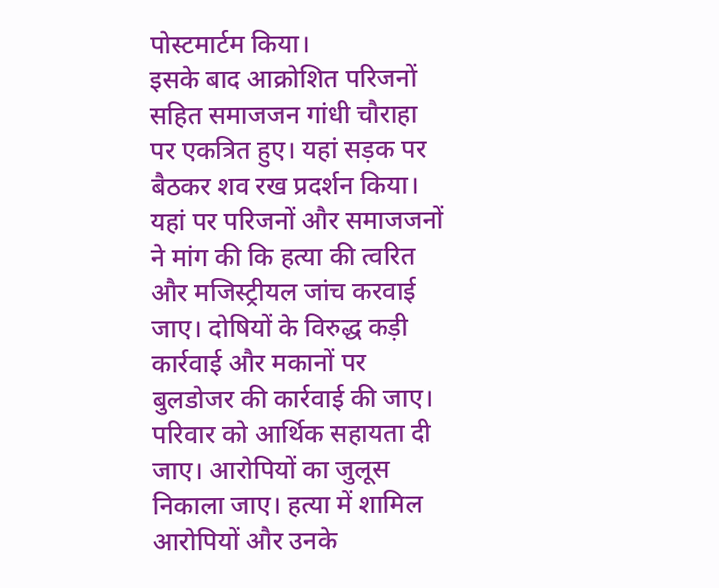पोस्टमार्टम किया।
इसके बाद आक्रोशित परिजनों सहित समाजजन गांधी चौराहा पर एकत्रित हुए। यहां सड़क पर बैठकर शव रख प्रदर्शन किया। यहां पर परिजनों और समाजजनों ने मांग की कि हत्या की त्वरित और मजिस्ट्रीयल जांच करवाई जाए। दोषियों के विरुद्ध कड़ी कार्रवाई और मकानों पर बुलडोजर की कार्रवाई की जाए। परिवार को आर्थिक सहायता दी जाए। आरोपियों का जुलूस निकाला जाए। हत्या में शामिल आरोपियों और उनके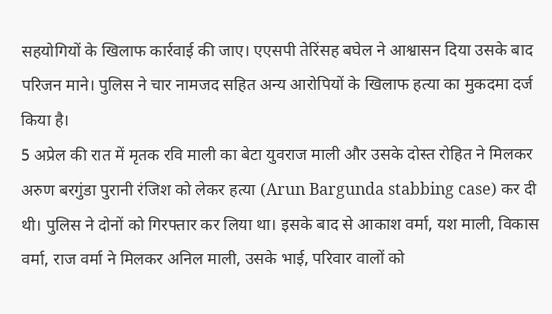सहयोगियों के खिलाफ कार्रवाई की जाए। एएसपी तेरिंसह बघेल ने आश्वासन दिया उसके बाद परिजन माने। पुलिस ने चार नामजद सहित अन्य आरोपियों के खिलाफ हत्या का मुकदमा दर्ज किया है।
5 अप्रेल की रात में मृतक रवि माली का बेटा युवराज माली और उसके दोस्त रोहित ने मिलकर अरुण बरगुंडा पुरानी रंजिश को लेकर हत्या (Arun Bargunda stabbing case) कर दी थी। पुलिस ने दोनों को गिरफ्तार कर लिया था। इसके बाद से आकाश वर्मा, यश माली, विकास वर्मा, राज वर्मा ने मिलकर अनिल माली, उसके भाई, परिवार वालों को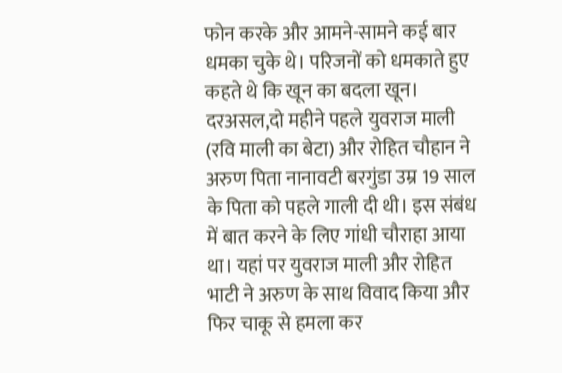फोन करके और आमने-सामने कई बार धमका चुके थे। परिजनों को धमकाते हुए कहते थे कि खून का बदला खून।
दरअसल,दो महीने पहले युवराज माली (रवि माली का बेटा) और रोहित चौहान ने अरुण पिता नानावटी बरगुंडा उम्र 19 साल के पिता को पहले गाली दी थी। इस संबंध में बात करने के लिए गांधी चौराहा आया था। यहां पर युवराज माली और रोहित भाटी ने अरुण के साथ विवाद किया और फिर चाकू से हमला कर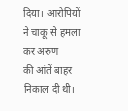दिया। आरोपियों ने चाकू से हमला कर अरुण
की आंतें बाहर निकाल दी थी।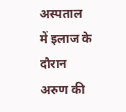अस्पताल में इलाज के दौरान अरुण की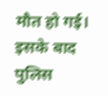मौत हो गई। इसके बाद पुलिस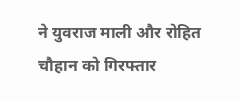ने युवराज माली और रोहित चौहान को गिरफ्तार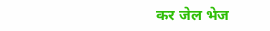कर जेल भेज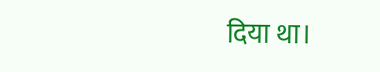दिया था।